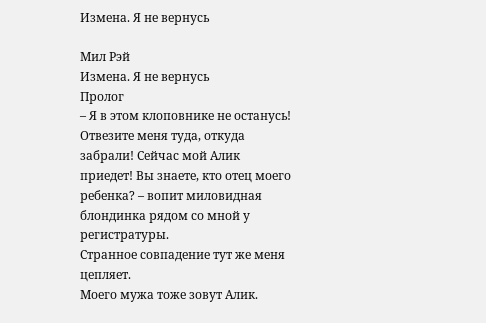Измена. Я не вернусь

Мил Рэй
Измена. Я не вернусь
Пролог
– Я в этом клоповнике не останусь! Отвезите меня туда, откуда забрали! Сейчас мой Алик приедет! Вы знаете, кто отец моего ребенка? – вопит миловидная блондинка рядом со мной у регистратуры.
Странное совпадение тут же меня цепляет.
Моего мужа тоже зовут Алик.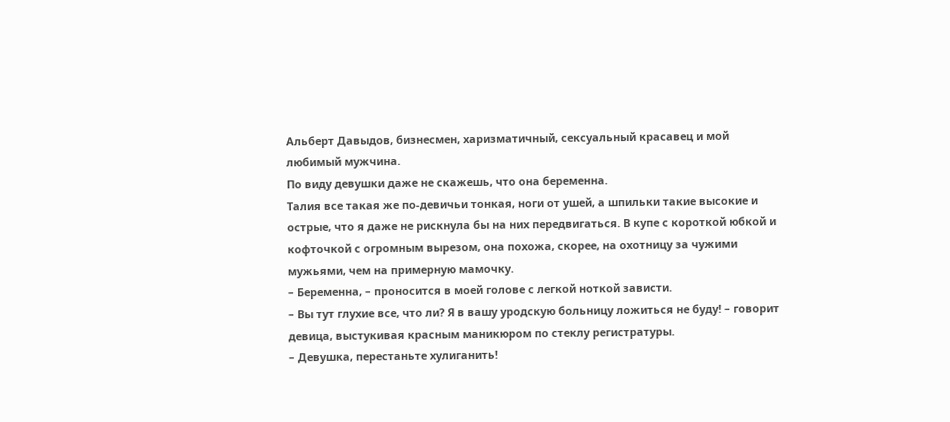Альберт Давыдов, бизнесмен, харизматичный, сексуальный красавец и мой любимый мужчина.
По виду девушки даже не скажешь, что она беременна.
Талия все такая же по-девичьи тонкая, ноги от ушей, а шпильки такие высокие и острые, что я даже не рискнула бы на них передвигаться. В купе с короткой юбкой и кофточкой с огромным вырезом, она похожа, скорее, на охотницу за чужими мужьями, чем на примерную мамочку.
– Беременна, – проносится в моей голове с легкой ноткой зависти.
– Вы тут глухие все, что ли? Я в вашу уродскую больницу ложиться не буду! – говорит девица, выстукивая красным маникюром по стеклу регистратуры.
– Девушка, перестаньте хулиганить!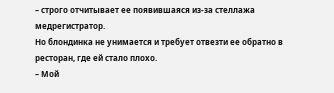– строго отчитывает ее появившаяся из-за стеллажа медрегистратор.
Но блондинка не унимается и требует отвезти ее обратно в ресторан, где ей стало плохо.
– Мой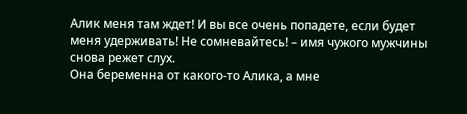Алик меня там ждет! И вы все очень попадете, если будет меня удерживать! Не сомневайтесь! – имя чужого мужчины снова режет слух.
Она беременна от какого-то Алика, а мне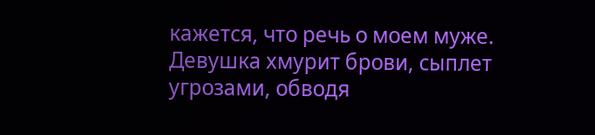кажется, что речь о моем муже.
Девушка хмурит брови, сыплет угрозами, обводя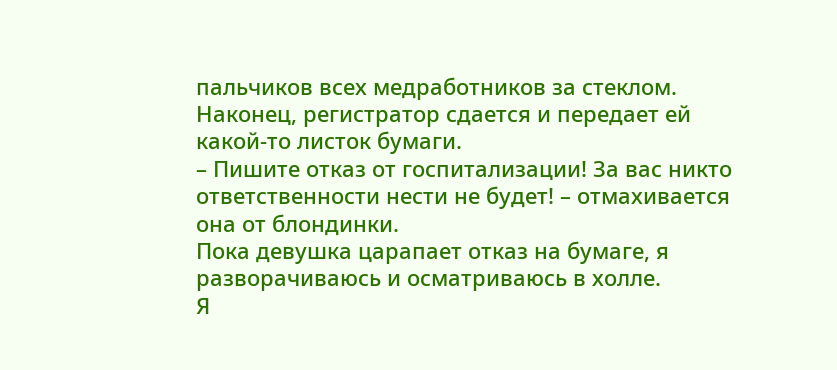пальчиков всех медработников за стеклом. Наконец, регистратор сдается и передает ей какой-то листок бумаги.
– Пишите отказ от госпитализации! За вас никто ответственности нести не будет! – отмахивается она от блондинки.
Пока девушка царапает отказ на бумаге, я разворачиваюсь и осматриваюсь в холле.
Я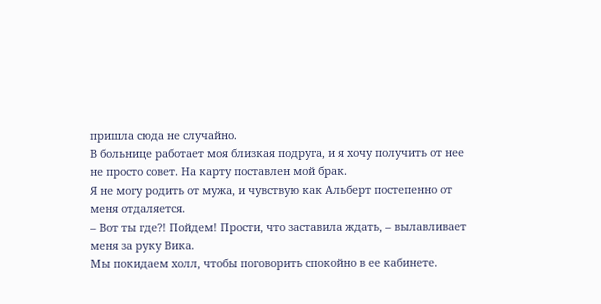пришла сюда не случайно.
В больнице работает моя близкая подруга, и я хочу получить от нее не просто совет. На карту поставлен мой брак.
Я не могу родить от мужа, и чувствую как Альберт постепенно от меня отдаляется.
– Вот ты где?! Пойдем! Прости, что заставила ждать, – вылавливает меня за руку Вика.
Мы покидаем холл, чтобы поговорить спокойно в ее кабинете.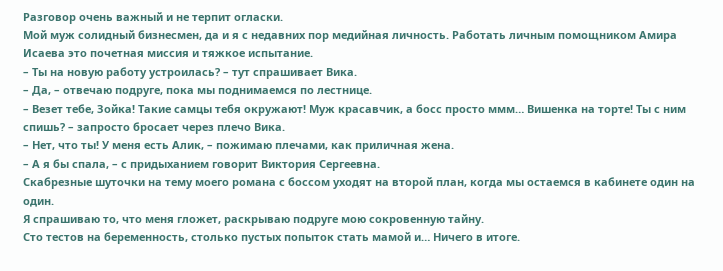Разговор очень важный и не терпит огласки.
Мой муж солидный бизнесмен, да и я с недавних пор медийная личность. Работать личным помощником Амира Исаева это почетная миссия и тяжкое испытание.
– Ты на новую работу устроилась? – тут спрашивает Вика.
– Да, – отвечаю подруге, пока мы поднимаемся по лестнице.
– Везет тебе, Зойка! Такие самцы тебя окружают! Муж красавчик, а босс просто ммм… Вишенка на торте! Ты с ним спишь? – запросто бросает через плечо Вика.
– Нет, что ты! У меня есть Алик, – пожимаю плечами, как приличная жена.
– А я бы спала, – с придыханием говорит Виктория Сергеевна.
Скабрезные шуточки на тему моего романа с боссом уходят на второй план, когда мы остаемся в кабинете один на один.
Я спрашиваю то, что меня гложет, раскрываю подруге мою сокровенную тайну.
Сто тестов на беременность, столько пустых попыток стать мамой и… Ничего в итоге.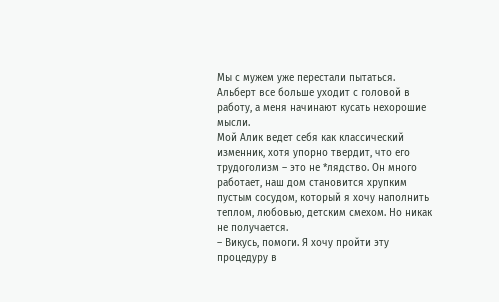Мы с мужем уже перестали пытаться.
Альберт все больше уходит с головой в работу, а меня начинают кусать нехорошие мысли.
Мой Алик ведет себя как классический изменник, хотя упорно твердит, что его трудоголизм – это не *лядство. Он много работает, наш дом становится хрупким пустым сосудом, который я хочу наполнить теплом, любовью, детским смехом. Но никак не получается.
– Викусь, помоги. Я хочу пройти эту процедуру в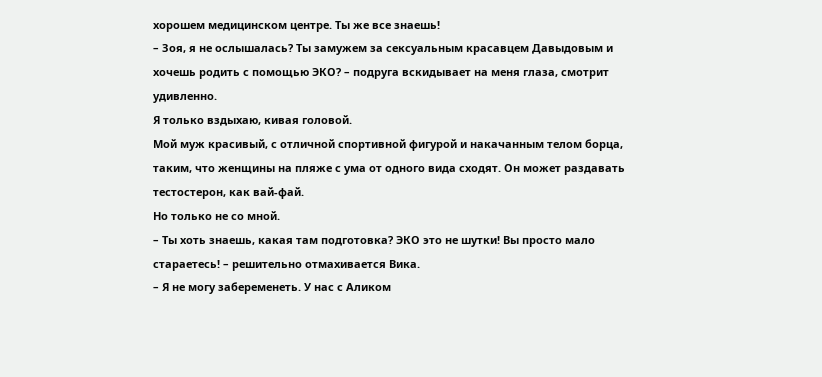хорошем медицинском центре. Ты же все знаешь!
– Зоя, я не ослышалась? Ты замужем за сексуальным красавцем Давыдовым и хочешь родить с помощью ЭКО? – подруга вскидывает на меня глаза, смотрит удивленно.
Я только вздыхаю, кивая головой.
Мой муж красивый, с отличной спортивной фигурой и накачанным телом борца, таким, что женщины на пляже с ума от одного вида сходят. Он может раздавать тестостерон, как вай-фай.
Но только не со мной.
– Ты хоть знаешь, какая там подготовка? ЭКО это не шутки! Вы просто мало стараетесь! – решительно отмахивается Вика.
– Я не могу забеременеть. У нас с Аликом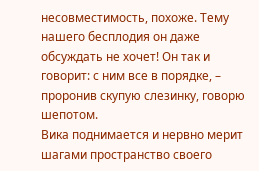несовместимость, похоже. Тему нашего бесплодия он даже обсуждать не хочет! Он так и говорит: с ним все в порядке, – проронив скупую слезинку, говорю шепотом.
Вика поднимается и нервно мерит шагами пространство своего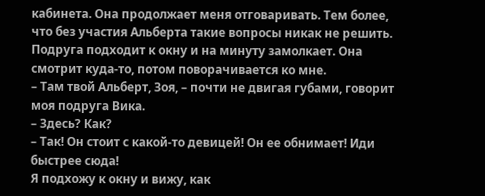кабинета. Она продолжает меня отговаривать. Тем более, что без участия Альберта такие вопросы никак не решить.
Подруга подходит к окну и на минуту замолкает. Она смотрит куда-то, потом поворачивается ко мне.
– Там твой Альберт, Зоя, – почти не двигая губами, говорит моя подруга Вика.
– Здесь? Как?
– Так! Он стоит с какой-то девицей! Он ее обнимает! Иди быстрее сюда!
Я подхожу к окну и вижу, как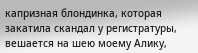капризная блондинка, которая закатила скандал у регистратуры, вешается на шею моему Алику,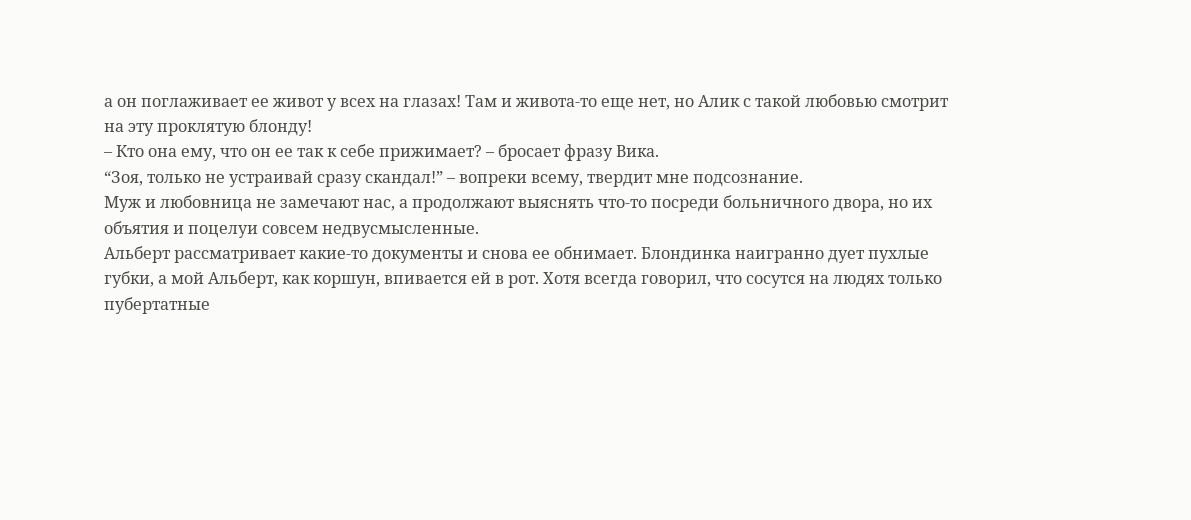а он поглаживает ее живот у всех на глазах! Там и живота-то еще нет, но Алик с такой любовью смотрит на эту проклятую блонду!
– Кто она ему, что он ее так к себе прижимает? – бросает фразу Вика.
“Зоя, только не устраивай сразу скандал!” – вопреки всему, твердит мне подсознание.
Муж и любовница не замечают нас, а продолжают выяснять что-то посреди больничного двора, но их объятия и поцелуи совсем недвусмысленные.
Альберт рассматривает какие-то документы и снова ее обнимает. Блондинка наигранно дует пухлые губки, а мой Альберт, как коршун, впивается ей в рот. Хотя всегда говорил, что сосутся на людях только пубертатные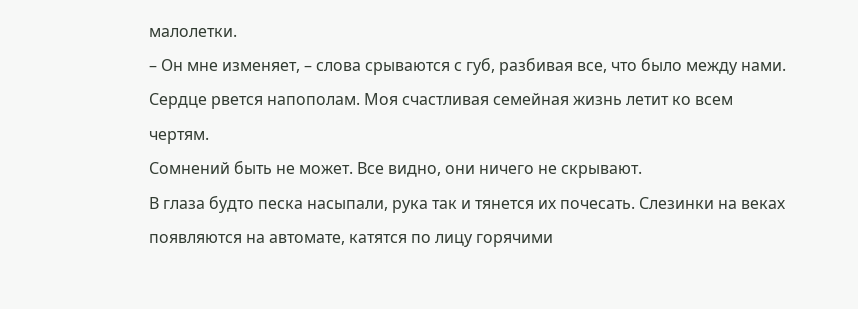малолетки.
– Он мне изменяет, – слова срываются с губ, разбивая все, что было между нами.
Сердце рвется напополам. Моя счастливая семейная жизнь летит ко всем чертям.
Сомнений быть не может. Все видно, они ничего не скрывают.
В глаза будто песка насыпали, рука так и тянется их почесать. Слезинки на веках появляются на автомате, катятся по лицу горячими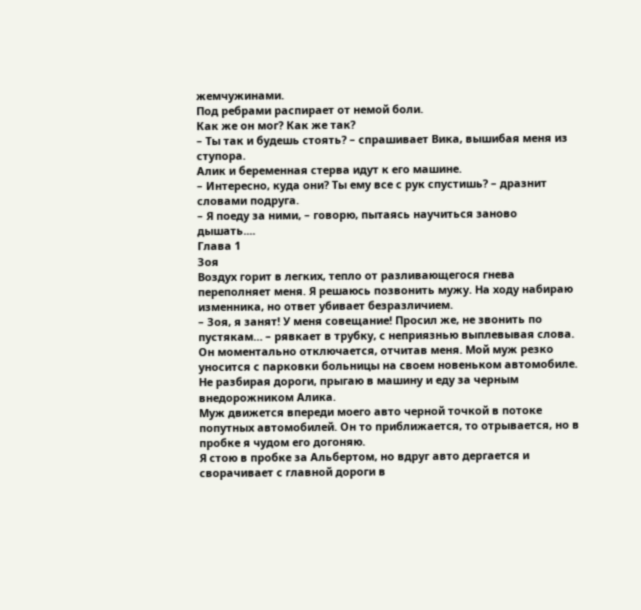жемчужинами.
Под ребрами распирает от немой боли.
Как же он мог? Как же так?
– Ты так и будешь стоять? – спрашивает Вика, вышибая меня из ступора.
Алик и беременная стерва идут к его машине.
– Интересно, куда они? Ты ему все с рук спустишь? – дразнит словами подруга.
– Я поеду за ними, – говорю, пытаясь научиться заново дышать....
Глава 1
Зоя
Воздух горит в легких, тепло от разливающегося гнева переполняет меня. Я решаюсь позвонить мужу. На ходу набираю изменника, но ответ убивает безразличием.
– Зоя, я занят! У меня совещание! Просил же, не звонить по пустякам… – рявкает в трубку, с неприязнью выплевывая слова.
Он моментально отключается, отчитав меня. Мой муж резко уносится с парковки больницы на своем новеньком автомобиле.
Не разбирая дороги, прыгаю в машину и еду за черным внедорожником Алика.
Муж движется впереди моего авто черной точкой в потоке попутных автомобилей. Он то приближается, то отрывается, но в пробке я чудом его догоняю.
Я стою в пробке за Альбертом, но вдруг авто дергается и сворачивает с главной дороги в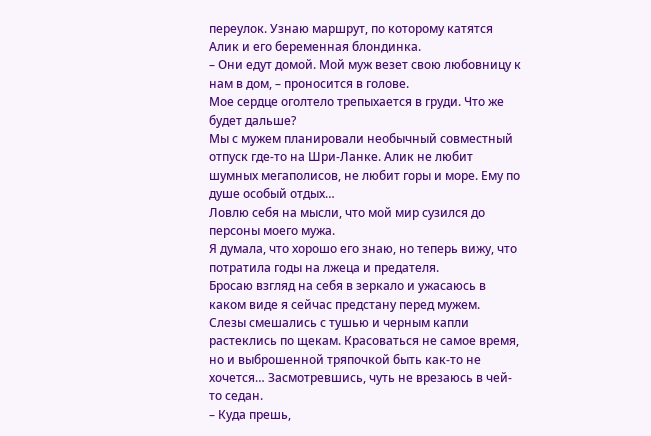переулок. Узнаю маршрут, по которому катятся Алик и его беременная блондинка.
– Они едут домой. Мой муж везет свою любовницу к нам в дом, – проносится в голове.
Мое сердце оголтело трепыхается в груди. Что же будет дальше?
Мы с мужем планировали необычный совместный отпуск где-то на Шри-Ланке. Алик не любит шумных мегаполисов, не любит горы и море. Ему по душе особый отдых…
Ловлю себя на мысли, что мой мир сузился до персоны моего мужа.
Я думала, что хорошо его знаю, но теперь вижу, что потратила годы на лжеца и предателя.
Бросаю взгляд на себя в зеркало и ужасаюсь в каком виде я сейчас предстану перед мужем.
Слезы смешались с тушью и черным капли растеклись по щекам. Красоваться не самое время, но и выброшенной тряпочкой быть как-то не хочется… Засмотревшись, чуть не врезаюсь в чей-то седан.
– Куда прешь,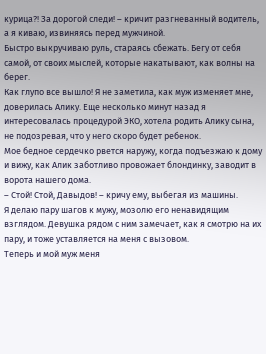курица?! За дорогой следи! – кричит разгневанный водитель, а я киваю, извиняясь перед мужчиной.
Быстро выкручиваю руль, стараясь сбежать. Бегу от себя самой, от своих мыслей, которые накатывают, как волны на берег.
Как глупо все вышло! Я не заметила, как муж изменяет мне, доверилась Алику. Еще несколько минут назад я интересовалась процедурой ЭКО, хотела родить Алику сына, не подозревая, что у него скоро будет ребенок.
Мое бедное сердечко рвется наружу, когда подъезжаю к дому и вижу, как Алик заботливо провожает блондинку, заводит в ворота нашего дома.
– Стой! Стой, Давыдов! – кричу ему, выбегая из машины.
Я делаю пару шагов к мужу, мозолю его ненавидящим взглядом. Девушка рядом с ним замечает, как я смотрю на их пару, и тоже уставляется на меня с вызовом.
Теперь и мой муж меня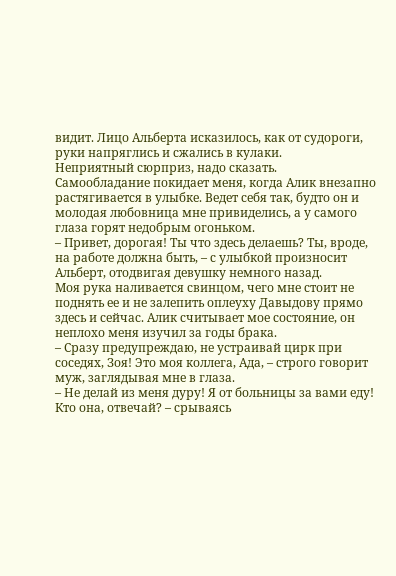видит. Лицо Альберта исказилось, как от судороги, руки напряглись и сжались в кулаки.
Неприятный сюрприз, надо сказать.
Самообладание покидает меня, когда Алик внезапно растягивается в улыбке. Ведет себя так, будто он и молодая любовница мне привиделись, а у самого глаза горят недобрым огоньком.
– Привет, дорогая! Ты что здесь делаешь? Ты, вроде, на работе должна быть, – с улыбкой произносит Альберт, отодвигая девушку немного назад.
Моя рука наливается свинцом, чего мне стоит не поднять ее и не залепить оплеуху Давыдову прямо здесь и сейчас. Алик считывает мое состояние, он неплохо меня изучил за годы брака.
– Сразу предупреждаю, не устраивай цирк при соседях, Зоя! Это моя коллега, Ада, – строго говорит муж, заглядывая мне в глаза.
– Не делай из меня дуру! Я от больницы за вами еду! Кто она, отвечай? – срываясь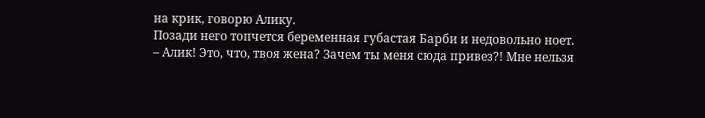на крик, говорю Алику.
Позади него топчется беременная губастая Барби и недовольно ноет.
– Алик! Это, что, твоя жена? Зачем ты меня сюда привез?! Мне нельзя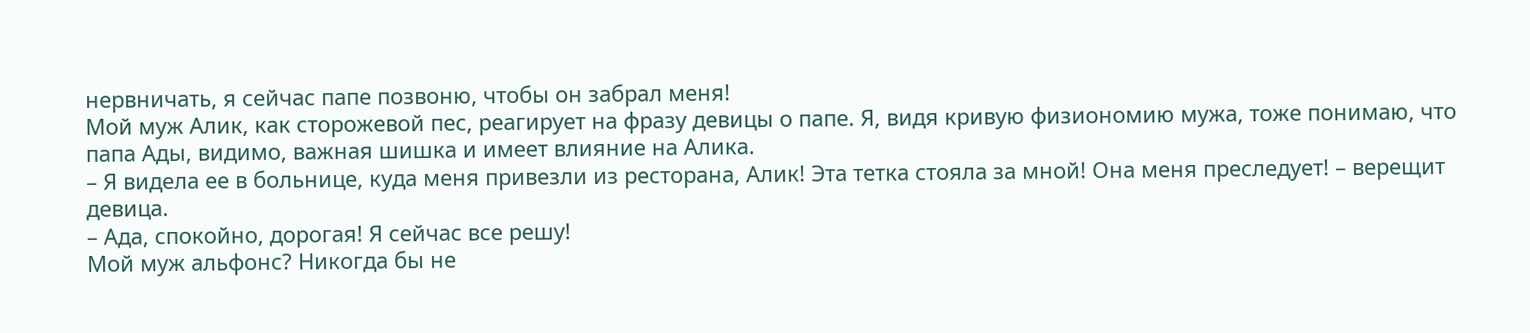нервничать, я сейчас папе позвоню, чтобы он забрал меня!
Мой муж Алик, как сторожевой пес, реагирует на фразу девицы о папе. Я, видя кривую физиономию мужа, тоже понимаю, что папа Ады, видимо, важная шишка и имеет влияние на Алика.
– Я видела ее в больнице, куда меня привезли из ресторана, Алик! Эта тетка стояла за мной! Она меня преследует! – верещит девица.
– Ада, спокойно, дорогая! Я сейчас все решу!
Мой муж альфонс? Никогда бы не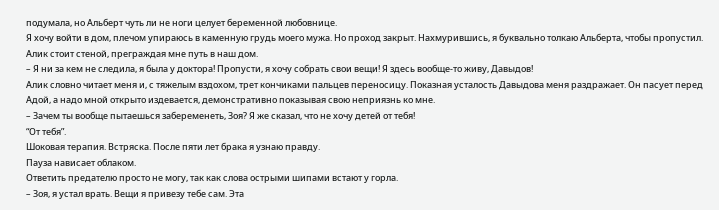подумала, но Альберт чуть ли не ноги целует беременной любовнице.
Я хочу войти в дом, плечом упираюсь в каменную грудь моего мужа. Но проход закрыт. Нахмурившись, я буквально толкаю Альберта, чтобы пропустил.
Алик стоит стеной, преграждая мне путь в наш дом.
– Я ни за кем не следила, я была у доктора! Пропусти, я хочу собрать свои вещи! Я здесь вообще-то живу, Давыдов!
Алик словно читает меня и, с тяжелым вздохом, трет кончиками пальцев переносицу. Показная усталость Давыдова меня раздражает. Он пасует перед Адой, а надо мной открыто издевается, демонстративно показывая свою неприязнь ко мне.
– Зачем ты вообще пытаешься забеременеть, Зоя? Я же сказал, что не хочу детей от тебя!
“От тебя”.
Шоковая терапия. Встряска. После пяти лет брака я узнаю правду.
Пауза нависает облаком.
Ответить предателю просто не могу, так как слова острыми шипами встают у горла.
– Зоя, я устал врать. Вещи я привезу тебе сам. Эта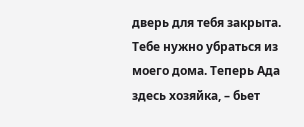дверь для тебя закрыта. Тебе нужно убраться из моего дома. Теперь Ада здесь хозяйка, – бьет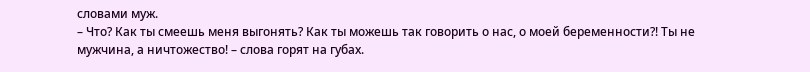словами муж.
– Что? Как ты смеешь меня выгонять? Как ты можешь так говорить о нас, о моей беременности?! Ты не мужчина, а ничтожество! – слова горят на губах.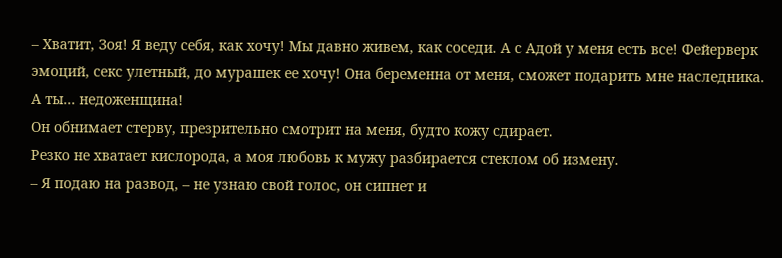– Хватит, Зоя! Я веду себя, как хочу! Мы давно живем, как соседи. А с Адой у меня есть все! Фейерверк эмоций, секс улетный, до мурашек ее хочу! Она беременна от меня, сможет подарить мне наследника. А ты… недоженщина!
Он обнимает стерву, презрительно смотрит на меня, будто кожу сдирает.
Резко не хватает кислорода, а моя любовь к мужу разбирается стеклом об измену.
– Я подаю на развод, – не узнаю свой голос, он сипнет и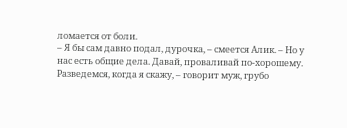ломается от боли.
– Я бы сам давно подал, дурочка, – смеется Алик. – Но у нас есть общие дела. Давай, проваливай по-хорошему. Разведемся, когда я скажу, – говорит муж, грубо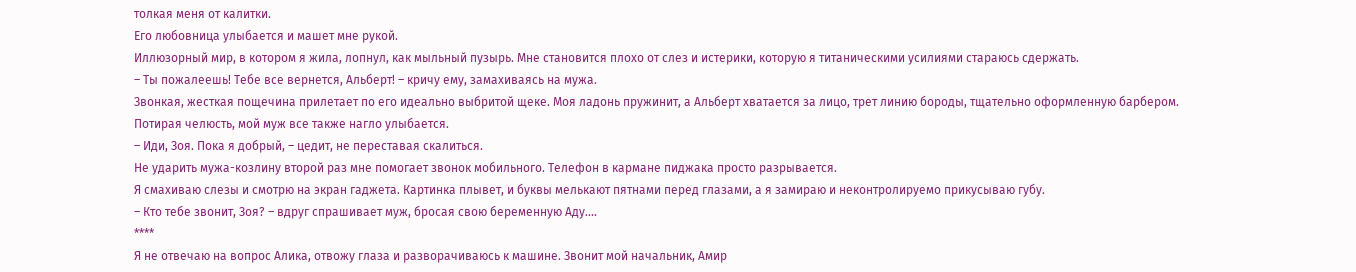толкая меня от калитки.
Его любовница улыбается и машет мне рукой.
Иллюзорный мир, в котором я жила, лопнул, как мыльный пузырь. Мне становится плохо от слез и истерики, которую я титаническими усилиями стараюсь сдержать.
– Ты пожалеешь! Тебе все вернется, Альберт! – кричу ему, замахиваясь на мужа.
Звонкая, жесткая пощечина прилетает по его идеально выбритой щеке. Моя ладонь пружинит, а Альберт хватается за лицо, трет линию бороды, тщательно оформленную барбером. Потирая челюсть, мой муж все также нагло улыбается.
– Иди, Зоя. Пока я добрый, – цедит, не переставая скалиться.
Не ударить мужа-козлину второй раз мне помогает звонок мобильного. Телефон в кармане пиджака просто разрывается.
Я смахиваю слезы и смотрю на экран гаджета. Картинка плывет, и буквы мелькают пятнами перед глазами, а я замираю и неконтролируемо прикусываю губу.
– Кто тебе звонит, Зоя? – вдруг спрашивает муж, бросая свою беременную Аду....
****
Я не отвечаю на вопрос Алика, отвожу глаза и разворачиваюсь к машине. Звонит мой начальник, Амир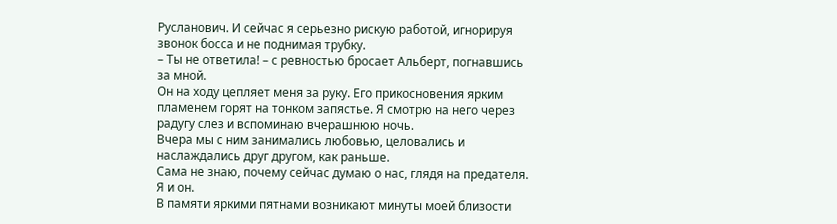Русланович. И сейчас я серьезно рискую работой, игнорируя звонок босса и не поднимая трубку.
– Ты не ответила! – с ревностью бросает Альберт, погнавшись за мной.
Он на ходу цепляет меня за руку. Его прикосновения ярким пламенем горят на тонком запястье. Я смотрю на него через радугу слез и вспоминаю вчерашнюю ночь.
Вчера мы с ним занимались любовью, целовались и наслаждались друг другом, как раньше.
Сама не знаю, почему сейчас думаю о нас, глядя на предателя.
Я и он.
В памяти яркими пятнами возникают минуты моей близости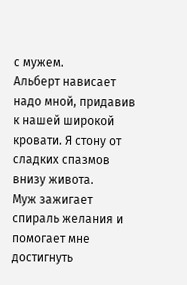с мужем.
Альберт нависает надо мной, придавив к нашей широкой кровати. Я стону от сладких спазмов внизу живота.
Муж зажигает спираль желания и помогает мне достигнуть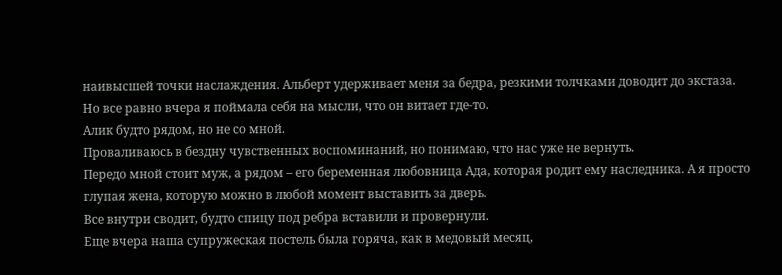наивысшей точки наслаждения. Альберт удерживает меня за бедра, резкими толчками доводит до экстаза.
Но все равно вчера я поймала себя на мысли, что он витает где-то.
Алик будто рядом, но не со мной.
Проваливаюсь в бездну чувственных воспоминаний, но понимаю, что нас уже не вернуть.
Передо мной стоит муж, а рядом – его беременная любовница Ада, которая родит ему наследника. А я просто глупая жена, которую можно в любой момент выставить за дверь.
Все внутри сводит, будто спицу под ребра вставили и провернули.
Еще вчера наша супружеская постель была горяча, как в медовый месяц,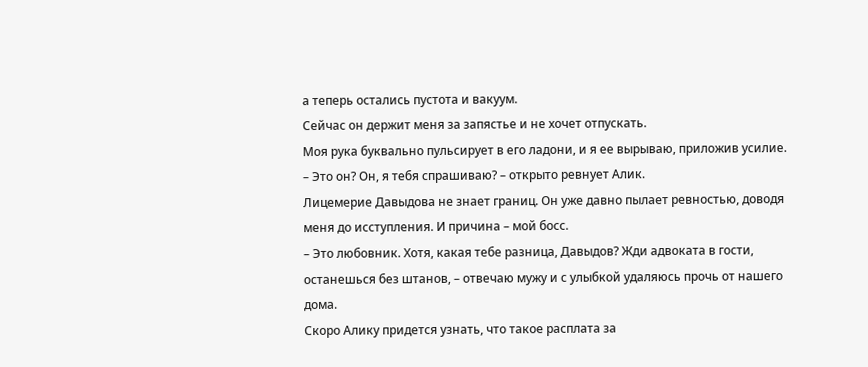а теперь остались пустота и вакуум.
Сейчас он держит меня за запястье и не хочет отпускать.
Моя рука буквально пульсирует в его ладони, и я ее вырываю, приложив усилие.
– Это он? Он, я тебя спрашиваю? – открыто ревнует Алик.
Лицемерие Давыдова не знает границ. Он уже давно пылает ревностью, доводя меня до исступления. И причина – мой босс.
– Это любовник. Хотя, какая тебе разница, Давыдов? Жди адвоката в гости, останешься без штанов, – отвечаю мужу и с улыбкой удаляюсь прочь от нашего дома.
Скоро Алику придется узнать, что такое расплата за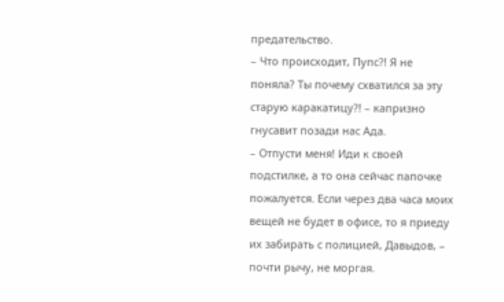предательство.
– Что происходит, Пупс?! Я не поняла? Ты почему схватился за эту старую каракатицу?! – капризно гнусавит позади нас Ада.
– Отпусти меня! Иди к своей подстилке, а то она сейчас папочке пожалуется. Если через два часа моих вещей не будет в офисе, то я приеду их забирать с полицией, Давыдов, – почти рычу, не моргая.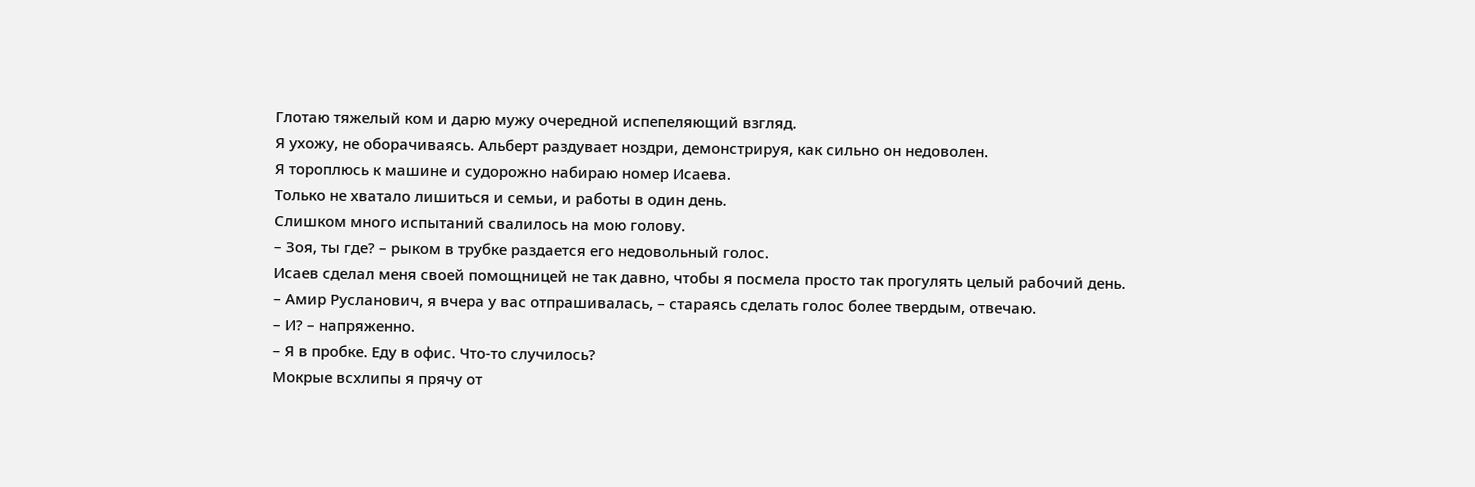Глотаю тяжелый ком и дарю мужу очередной испепеляющий взгляд.
Я ухожу, не оборачиваясь. Альберт раздувает ноздри, демонстрируя, как сильно он недоволен.
Я тороплюсь к машине и судорожно набираю номер Исаева.
Только не хватало лишиться и семьи, и работы в один день.
Слишком много испытаний свалилось на мою голову.
– Зоя, ты где? – рыком в трубке раздается его недовольный голос.
Исаев сделал меня своей помощницей не так давно, чтобы я посмела просто так прогулять целый рабочий день.
– Амир Русланович, я вчера у вас отпрашивалась, – стараясь сделать голос более твердым, отвечаю.
– И? – напряженно.
– Я в пробке. Еду в офис. Что-то случилось?
Мокрые всхлипы я прячу от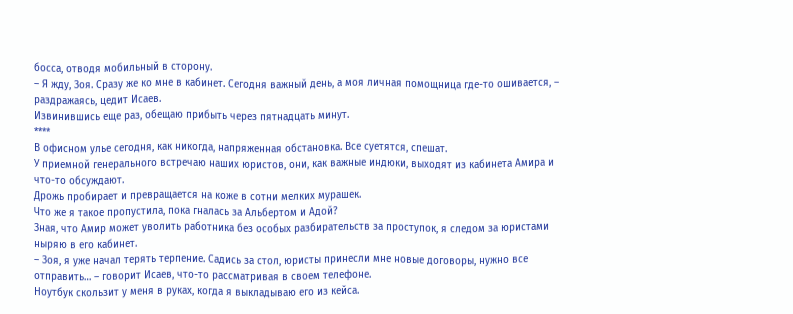босса, отводя мобильный в сторону.
– Я жду, Зоя. Сразу же ко мне в кабинет. Сегодня важный день, а моя личная помощница где-то ошивается, – раздражаясь, цедит Исаев.
Извинившись еще раз, обещаю прибыть через пятнадцать минут.
****
В офисном улье сегодня, как никогда, напряженная обстановка. Все суетятся, спешат.
У приемной генерального встречаю наших юристов, они, как важные индюки, выходят из кабинета Амира и что-то обсуждают.
Дрожь пробирает и превращается на коже в сотни мелких мурашек.
Что же я такое пропустила, пока гналась за Альбертом и Адой?
Зная, что Амир может уволить работника без особых разбирательств за проступок, я следом за юристами ныряю в его кабинет.
– Зоя, я уже начал терять терпение. Садись за стол, юристы принесли мне новые договоры, нужно все отправить… – говорит Исаев, что-то рассматривая в своем телефоне.
Ноутбук скользит у меня в руках, когда я выкладываю его из кейса.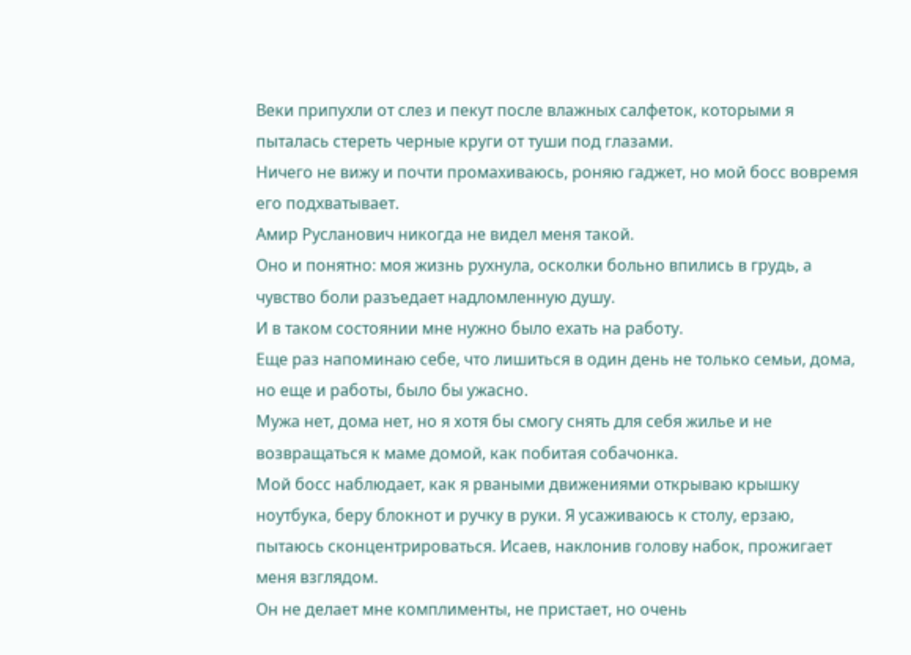Веки припухли от слез и пекут после влажных салфеток, которыми я пыталась стереть черные круги от туши под глазами.
Ничего не вижу и почти промахиваюсь, роняю гаджет, но мой босс вовремя его подхватывает.
Амир Русланович никогда не видел меня такой.
Оно и понятно: моя жизнь рухнула, осколки больно впились в грудь, а чувство боли разъедает надломленную душу.
И в таком состоянии мне нужно было ехать на работу.
Еще раз напоминаю себе, что лишиться в один день не только семьи, дома, но еще и работы, было бы ужасно.
Мужа нет, дома нет, но я хотя бы смогу снять для себя жилье и не возвращаться к маме домой, как побитая собачонка.
Мой босс наблюдает, как я рваными движениями открываю крышку ноутбука, беру блокнот и ручку в руки. Я усаживаюсь к столу, ерзаю, пытаюсь сконцентрироваться. Исаев, наклонив голову набок, прожигает меня взглядом.
Он не делает мне комплименты, не пристает, но очень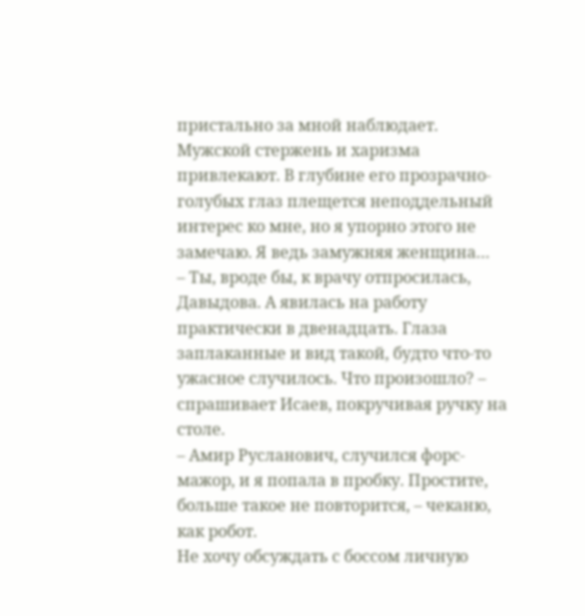пристально за мной наблюдает.
Мужской стержень и харизма привлекают. В глубине его прозрачно-голубых глаз плещется неподдельный интерес ко мне, но я упорно этого не замечаю. Я ведь замужняя женщина…
– Ты, вроде бы, к врачу отпросилась, Давыдова. А явилась на работу практически в двенадцать. Глаза заплаканные и вид такой, будто что-то ужасное случилось. Что произошло? – спрашивает Исаев, покручивая ручку на столе.
– Амир Русланович, случился форс-мажор, и я попала в пробку. Простите, больше такое не повторится, – чеканю, как робот.
Не хочу обсуждать с боссом личную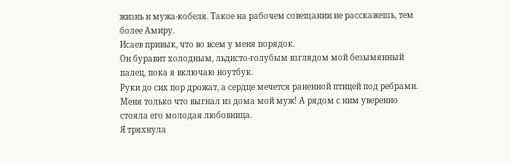жизнь и мужа-кобеля. Такое на рабочем совещании не расскажешь, тем более Амиру.
Исаев привык, что во всем у меня порядок.
Он буравит холодным, льдисто-голубым взглядом мой безымянный палец, пока я включаю ноутбук.
Руки до сих пор дрожат, а сердце мечется раненной птицей под ребрами.
Меня только что выгнал из дома мой муж! А рядом с ним уверенно стояла его молодая любовница.
Я тряхнула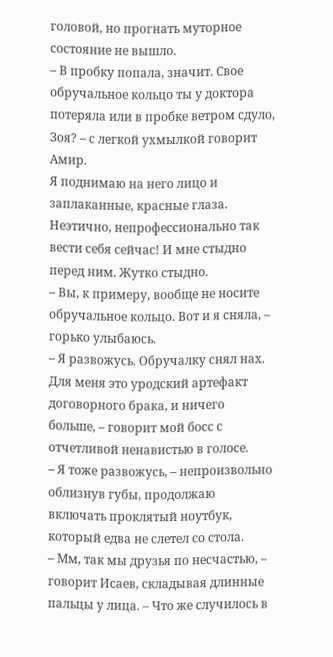головой, но прогнать муторное состояние не вышло.
– В пробку попала, значит. Свое обручальное кольцо ты у доктора потеряла или в пробке ветром сдуло, Зоя? – с легкой ухмылкой говорит Амир.
Я поднимаю на него лицо и заплаканные, красные глаза. Неэтично, непрофессионально так вести себя сейчас! И мне стыдно перед ним. Жутко стыдно.
– Вы, к примеру, вообще не носите обручальное кольцо. Вот и я сняла, – горько улыбаюсь.
– Я развожусь. Обручалку снял нах. Для меня это уродский артефакт договорного брака, и ничего больше, – говорит мой босс с отчетливой ненавистью в голосе.
– Я тоже развожусь, – непроизвольно облизнув губы, продолжаю включать проклятый ноутбук, который едва не слетел со стола.
– Мм, так мы друзья по несчастью, – говорит Исаев, складывая длинные пальцы у лица. – Что же случилось в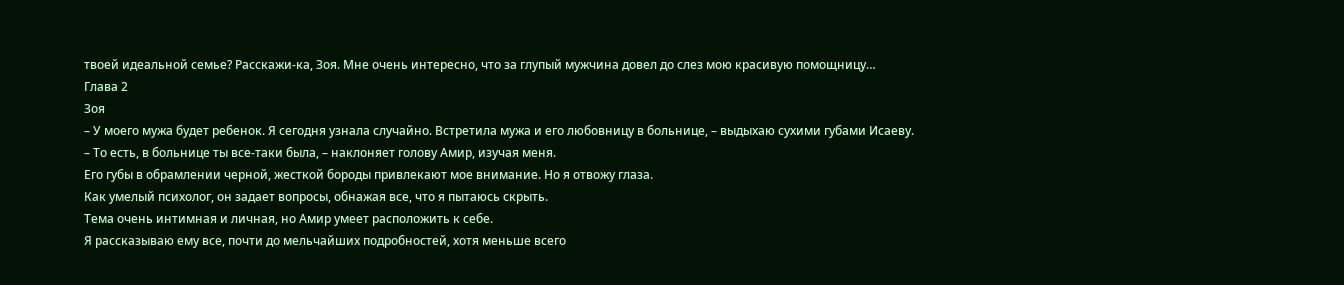твоей идеальной семье? Расскажи-ка, Зоя. Мне очень интересно, что за глупый мужчина довел до слез мою красивую помощницу…
Глава 2
Зоя
– У моего мужа будет ребенок. Я сегодня узнала случайно. Встретила мужа и его любовницу в больнице, – выдыхаю сухими губами Исаеву.
– То есть, в больнице ты все-таки была, – наклоняет голову Амир, изучая меня.
Его губы в обрамлении черной, жесткой бороды привлекают мое внимание. Но я отвожу глаза.
Как умелый психолог, он задает вопросы, обнажая все, что я пытаюсь скрыть.
Тема очень интимная и личная, но Амир умеет расположить к себе.
Я рассказываю ему все, почти до мельчайших подробностей, хотя меньше всего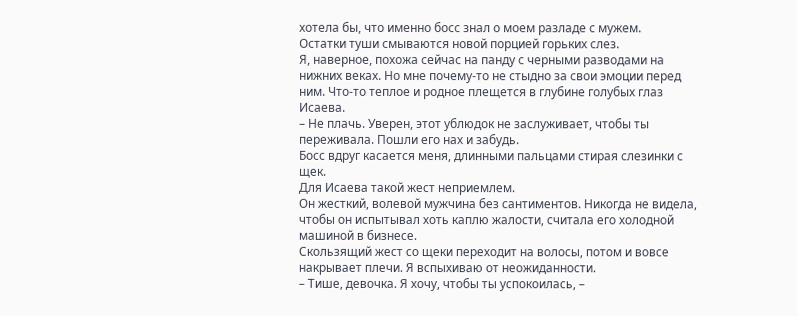хотела бы, что именно босс знал о моем разладе с мужем.
Остатки туши смываются новой порцией горьких слез.
Я, наверное, похожа сейчас на панду с черными разводами на нижних веках. Но мне почему-то не стыдно за свои эмоции перед ним. Что-то теплое и родное плещется в глубине голубых глаз Исаева.
– Не плачь. Уверен, этот ублюдок не заслуживает, чтобы ты переживала. Пошли его нах и забудь.
Босс вдруг касается меня, длинными пальцами стирая слезинки с щек.
Для Исаева такой жест неприемлем.
Он жесткий, волевой мужчина без сантиментов. Никогда не видела, чтобы он испытывал хоть каплю жалости, считала его холодной машиной в бизнесе.
Скользящий жест со щеки переходит на волосы, потом и вовсе накрывает плечи. Я вспыхиваю от неожиданности.
– Тише, девочка. Я хочу, чтобы ты успокоилась, –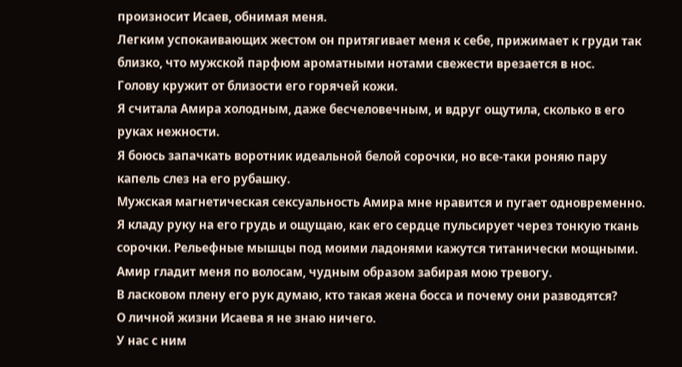произносит Исаев, обнимая меня.
Легким успокаивающих жестом он притягивает меня к себе, прижимает к груди так близко, что мужской парфюм ароматными нотами свежести врезается в нос.
Голову кружит от близости его горячей кожи.
Я считала Амира холодным, даже бесчеловечным, и вдруг ощутила, сколько в его руках нежности.
Я боюсь запачкать воротник идеальной белой сорочки, но все-таки роняю пару капель слез на его рубашку.
Мужская магнетическая сексуальность Амира мне нравится и пугает одновременно. Я кладу руку на его грудь и ощущаю, как его сердце пульсирует через тонкую ткань сорочки. Рельефные мышцы под моими ладонями кажутся титанически мощными.
Амир гладит меня по волосам, чудным образом забирая мою тревогу.
В ласковом плену его рук думаю, кто такая жена босса и почему они разводятся?
О личной жизни Исаева я не знаю ничего.
У нас с ним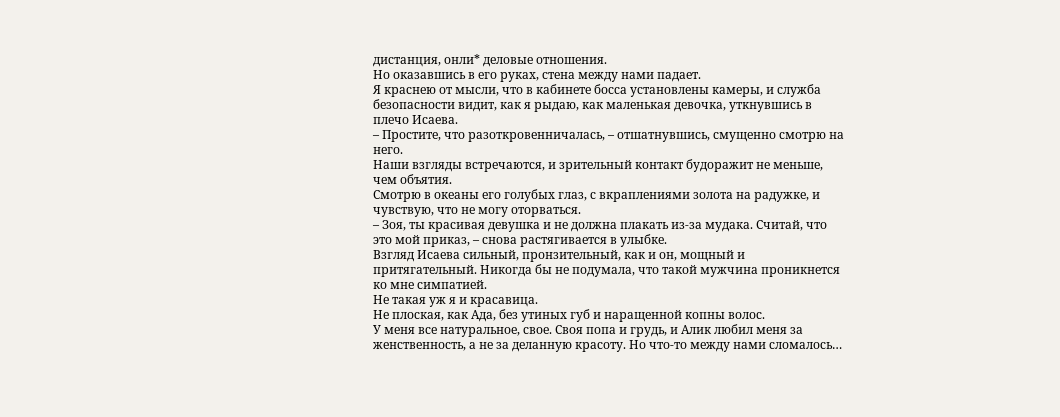дистанция, онли* деловые отношения.
Но оказавшись в его руках, стена между нами падает.
Я краснею от мысли, что в кабинете босса установлены камеры, и служба безопасности видит, как я рыдаю, как маленькая девочка, уткнувшись в плечо Исаева.
– Простите, что разоткровенничалась, – отшатнувшись, смущенно смотрю на него.
Наши взгляды встречаются, и зрительный контакт будоражит не меньше, чем объятия.
Смотрю в океаны его голубых глаз, с вкраплениями золота на радужке, и чувствую, что не могу оторваться.
– Зоя, ты красивая девушка и не должна плакать из-за мудака. Считай, что это мой приказ, – снова растягивается в улыбке.
Взгляд Исаева сильный, пронзительный, как и он, мощный и притягательный. Никогда бы не подумала, что такой мужчина проникнется ко мне симпатией.
Не такая уж я и красавица.
Не плоская, как Ада, без утиных губ и наращенной копны волос.
У меня все натуральное, свое. Своя попа и грудь, и Алик любил меня за женственность, а не за деланную красоту. Но что-то между нами сломалось…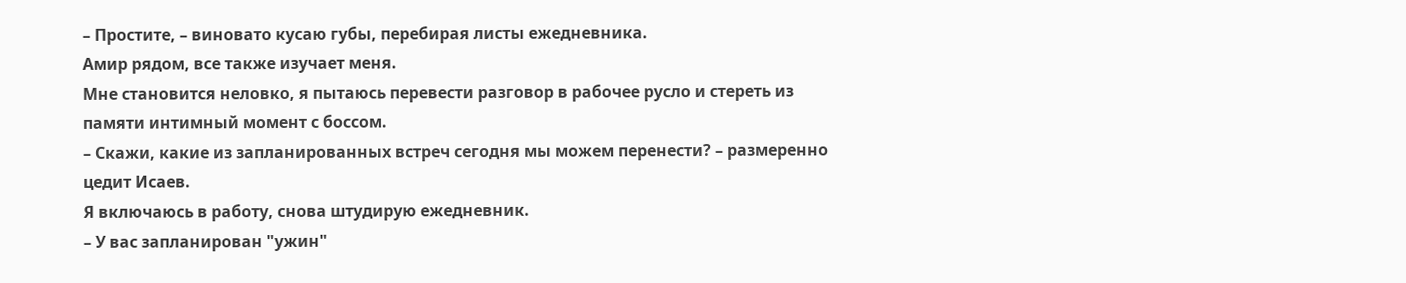– Простите, – виновато кусаю губы, перебирая листы ежедневника.
Амир рядом, все также изучает меня.
Мне становится неловко, я пытаюсь перевести разговор в рабочее русло и стереть из памяти интимный момент с боссом.
– Скажи, какие из запланированных встреч сегодня мы можем перенести? – размеренно цедит Исаев.
Я включаюсь в работу, снова штудирую ежедневник.
– У вас запланирован "ужин"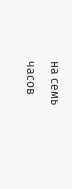на семь часов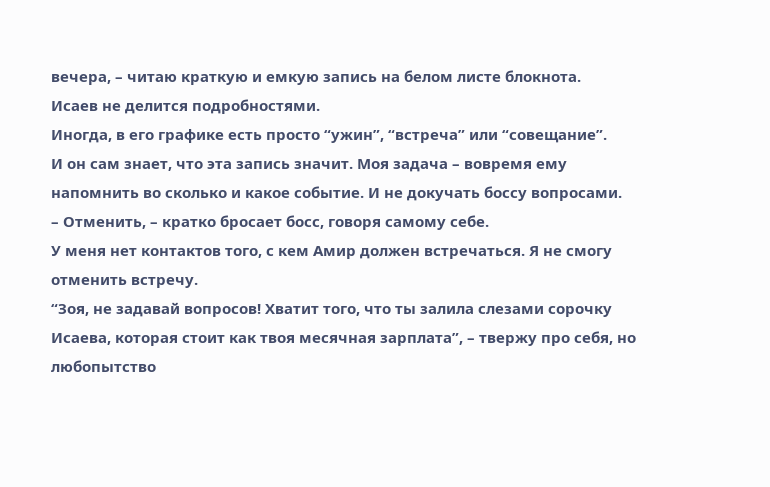вечера, – читаю краткую и емкую запись на белом листе блокнота.
Исаев не делится подробностями.
Иногда, в его графике есть просто “ужин”, “встреча” или “совещание”.
И он сам знает, что эта запись значит. Моя задача – вовремя ему напомнить во сколько и какое событие. И не докучать боссу вопросами.
– Отменить, – кратко бросает босс, говоря самому себе.
У меня нет контактов того, с кем Амир должен встречаться. Я не смогу отменить встречу.
“Зоя, не задавай вопросов! Хватит того, что ты залила слезами сорочку Исаева, которая стоит как твоя месячная зарплата”, – твержу про себя, но любопытство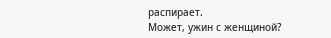распирает.
Может, ужин с женщиной?